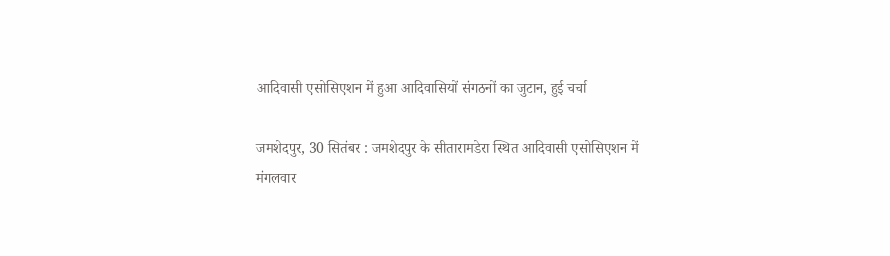आदिवासी एसोसिएशन में हुआ आदिवासियों संगठनों का जुटान, हुई चर्चा

जमशेदपुर, 30 सितंबर : जमशेदपुर के सीतारामडेरा स्थित आदिवासी एसोसिएशन में मंगलवार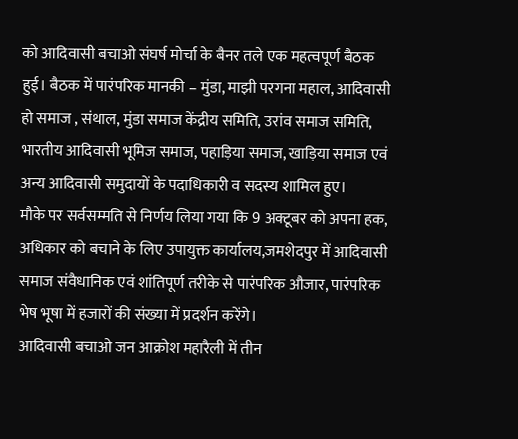को आदिवासी बचाओ संघर्ष मोर्चा के बैनर तले एक महत्वपूर्ण बैठक हुई। बैठक में पारंपरिक मानकी – मुंडा, माझी परगना महाल, आदिवासी हो समाज , संथाल, मुंडा समाज केंद्रीय समिति, उरांव समाज समिति, भारतीय आदिवासी भूमिज समाज, पहाड़िया समाज, खाड़िया समाज एवं अन्य आदिवासी समुदायों के पदाधिकारी व सदस्य शामिल हुए।
मौके पर सर्वसम्मति से निर्णय लिया गया कि 9 अक्टूबर को अपना हक, अधिकार को बचाने के लिए उपायुक्त कार्यालय,जमशेदपुर में आदिवासी समाज संवैधानिक एवं शांतिपूर्ण तरीके से पारंपरिक औजार, पारंपरिक भेष भूषा में हजारों की संख्या में प्रदर्शन करेंगे।
आदिवासी बचाओ जन आक्रोश महारैली में तीन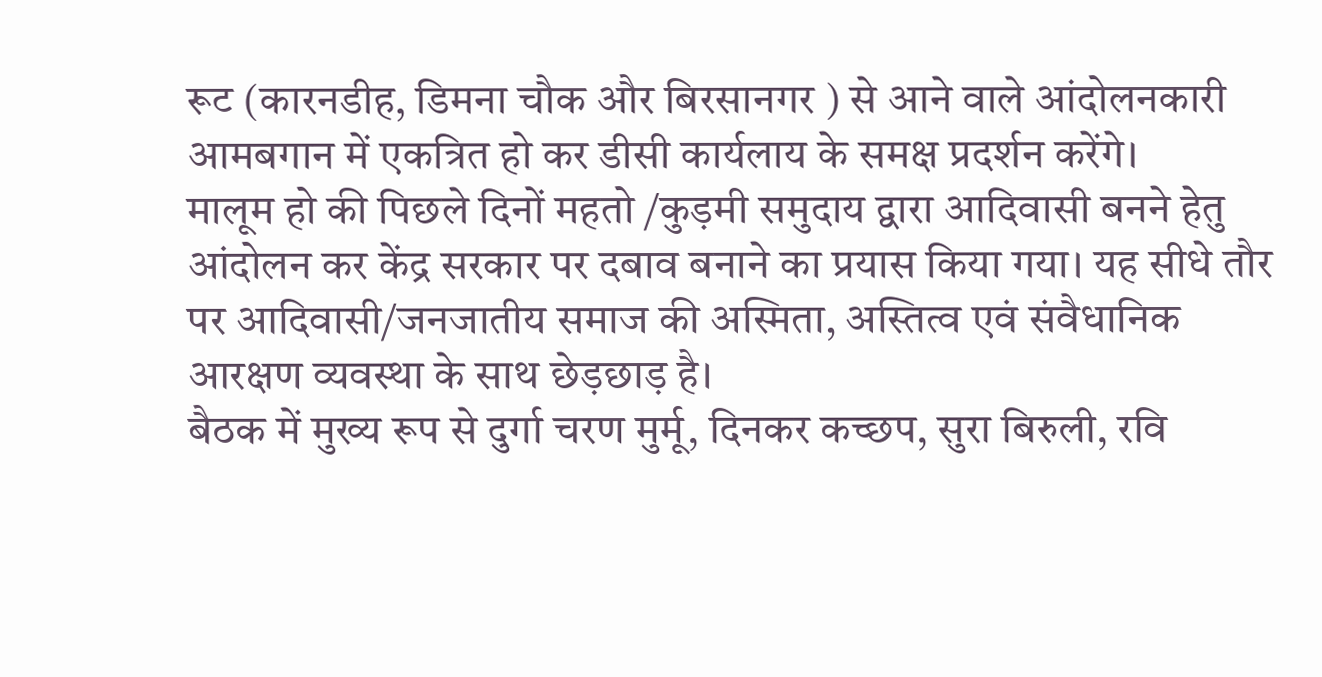रूट (कारनडीह, डिमना चौक और बिरसानगर ) से आने वाले आंदोलनकारी आमबगान में एकत्रित हो कर डीसी कार्यलाय के समक्ष प्रदर्शन करेंगे।
मालूम हो की पिछले दिनों महतो /कुड़मी समुदाय द्वारा आदिवासी बनने हेतु आंदोलन कर केंद्र सरकार पर दबाव बनाने का प्रयास किया गया। यह सीधे तौर पर आदिवासी/जनजातीय समाज की अस्मिता, अस्तित्व एवं संवैधानिक आरक्षण व्यवस्था के साथ छेड़छाड़ है।
बैठक में मुख्य रूप से दुर्गा चरण मुर्मू, दिनकर कच्छप, सुरा बिरुली, रवि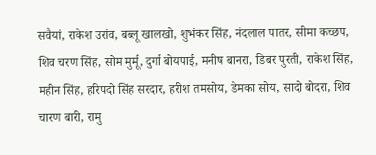सवैयां, राकेश उरांव, बब्लू खालखो, शुभंकर सिंह, नंदलाल पातर, सीमा कच्छप, शिव चरण सिंह, सोम मुर्मू, दुर्गा बोयपाई, मनीष बानरा, डिबर पुरती, राकेश सिंह, महीन सिंह, हरिपदो सिंह सरदार, हरीश तमसोय, डेमका सोय, सादो बोदरा, शिव चारण बारी, रामु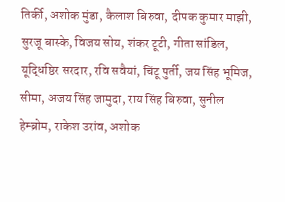तिर्की, अशोक मुंडा, कैलाश बिरुवा, दीपक कुमार माझी, सुरजू बास्के, विजय सोय, शंकर टूटी, गीता सांडिल, यूद्धिष्ठिर सरदार, रवि सवैयां, चिंटू पुर्ती, जय सिंह भूमिज, सीमा, अजय सिंह जामुदा, राय सिंह बिरुवा, सुनील हेम्ब्रोम, राकेश उरांव, अशोक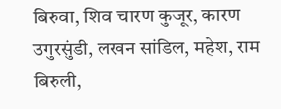बिरुवा, शिव चारण कुजूर, कारण उगुरसुंडी, लखन सांडिल, महेश, राम बिरुली,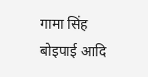गामा सिंह बोइपाई आदि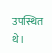उपस्थित थे।